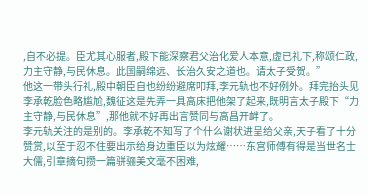,自不必提。臣尤其心服者,殿下能深察君父治化爱人本意,虚已礼下,称颂仁政,力主守静,与民休息。此国嗣绵远、长治久安之道也。请太子受贺。”
他这一带头行礼,殿中朝臣自也纷纷避席叩拜,李元轨也不好例外。拜完抬头见李承乾脸色略尴尬,魏征这是先弄一具高床把他架了起来,既明言太子殿下“力主守静,与民休息”,那他就不好再出言赞同与高昌开衅了。
李元轨关注的是别的。李承乾不知写了个什么谢状进呈给父亲,天子看了十分赞赏,以至于忍不住要出示给身边重臣以为炫耀……东宫师傅有得是当世名士大儒,引章摘句攒一篇骈骊美文毫不困难,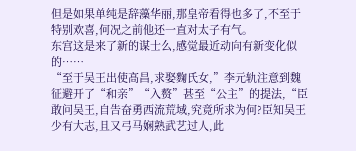但是如果单纯是辞藻华丽,那皇帝看得也多了,不至于特别欢喜,何况之前他还一直对太子有气。
东宫这是来了新的谋士么,感觉最近动向有新变化似的……
“至于吴王出使高昌,求娶麴氏女,”李元轨注意到魏征避开了“和亲”“入赘”甚至“公主”的提法,“臣敢问吴王,自告奋勇西流荒域,究竟所求为何?臣知吴王少有大志,且又弓马娴熟武艺过人,此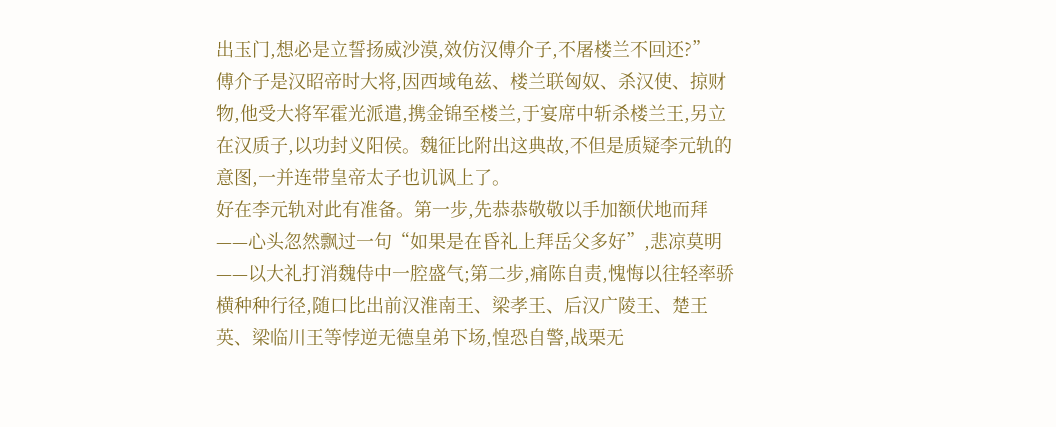出玉门,想必是立誓扬威沙漠,效仿汉傅介子,不屠楼兰不回还?”
傅介子是汉昭帝时大将,因西域龟兹、楼兰联匈奴、杀汉使、掠财物,他受大将军霍光派遣,携金锦至楼兰,于宴席中斩杀楼兰王,另立在汉质子,以功封义阳侯。魏征比附出这典故,不但是质疑李元轨的意图,一并连带皇帝太子也讥讽上了。
好在李元轨对此有准备。第一步,先恭恭敬敬以手加额伏地而拜——心头忽然飘过一句“如果是在昏礼上拜岳父多好”,悲凉莫明——以大礼打消魏侍中一腔盛气;第二步,痛陈自责,愧悔以往轻率骄横种种行径,随口比出前汉淮南王、梁孝王、后汉广陵王、楚王英、梁临川王等悖逆无德皇弟下场,惶恐自警,战栗无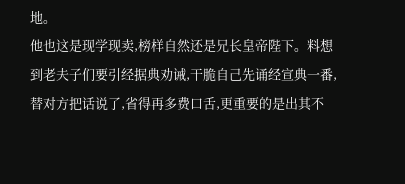地。
他也这是现学现卖,榜样自然还是兄长皇帝陛下。料想到老夫子们要引经据典劝诫,干脆自己先诵经宣典一番,替对方把话说了,省得再多费口舌,更重要的是出其不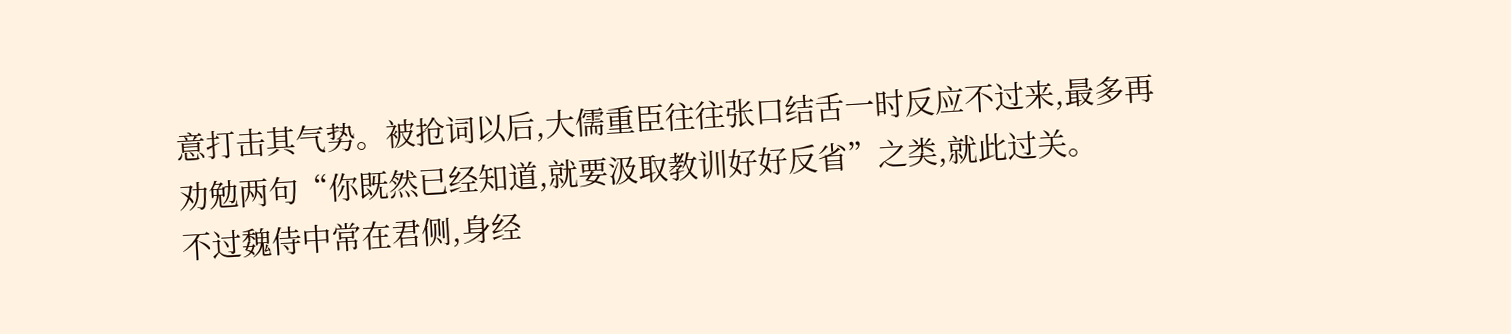意打击其气势。被抢词以后,大儒重臣往往张口结舌一时反应不过来,最多再劝勉两句“你既然已经知道,就要汲取教训好好反省”之类,就此过关。
不过魏侍中常在君侧,身经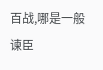百战,哪是一般谏臣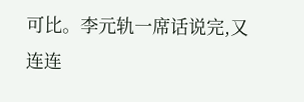可比。李元轨一席话说完,又连连